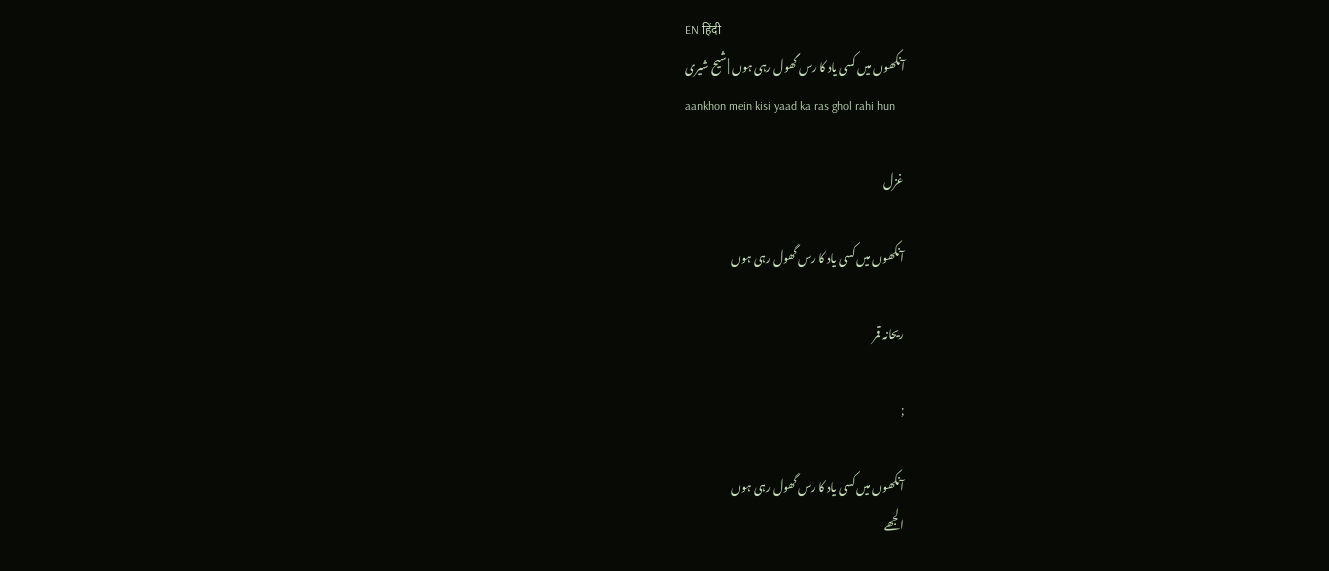EN हिंदी
آنکھوں میں کسی یاد کا رس گھول رہی ہوں | شیح شیری
aankhon mein kisi yaad ka ras ghol rahi hun

غزل

آنکھوں میں کسی یاد کا رس گھول رہی ہوں

ریحانہ قمر

;

آنکھوں میں کسی یاد کا رس گھول رہی ہوں
الجھے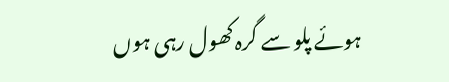ہوئے پلو سے گرہ کھول رہی ہوں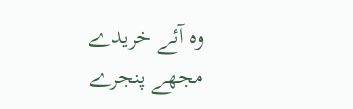وہ آئے خریدے مجھے پنجرے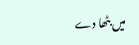میں بٹھا دے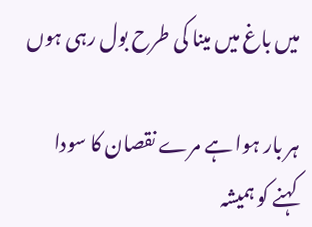میں باغ میں مینا کی طرح بول رہی ہوں

ہر بار ہوا ہے مرے نقصان کا سودا
کہنے کو ہمیشہ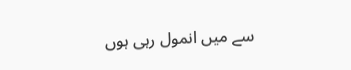سے میں انمول رہی ہوں